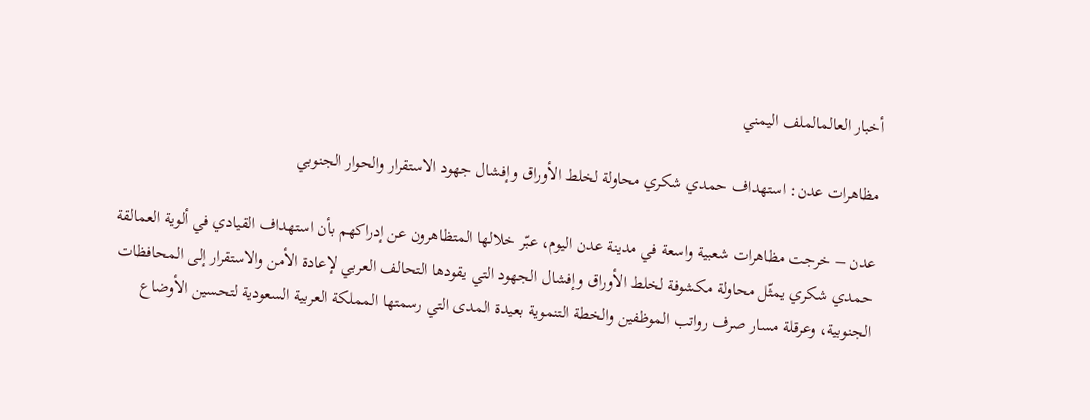أخبار العالمالملف اليمني

مظاهرات عدن: استهداف حمدي شكري محاولة لخلط الأوراق وإفشال جهود الاستقرار والحوار الجنوبي

عدن – خرجت مظاهرات شعبية واسعة في مدينة عدن اليوم، عبّر خلالها المتظاهرون عن إدراكهم بأن استهداف القيادي في ألوية العمالقة حمدي شكري يمثّل محاولة مكشوفة لخلط الأوراق وإفشال الجهود التي يقودها التحالف العربي لإعادة الأمن والاستقرار إلى المحافظات الجنوبية، وعرقلة مسار صرف رواتب الموظفين والخطة التنموية بعيدة المدى التي رسمتها المملكة العربية السعودية لتحسين الأوضاع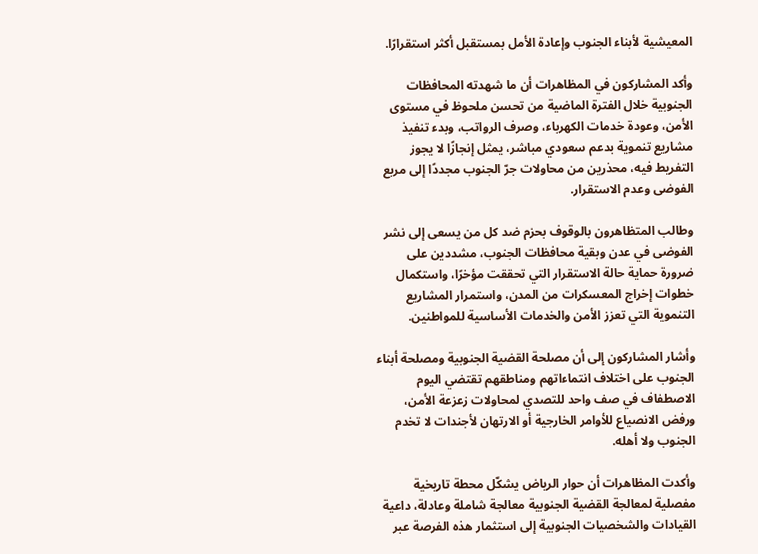المعيشية لأبناء الجنوب وإعادة الأمل بمستقبل أكثر استقرارًا.

وأكد المشاركون في المظاهرات أن ما شهدته المحافظات الجنوبية خلال الفترة الماضية من تحسن ملحوظ في مستوى الأمن، وعودة خدمات الكهرباء، وصرف الرواتب، وبدء تنفيذ مشاريع تنموية بدعم سعودي مباشر، يمثل إنجازًا لا يجوز التفريط فيه، محذرين من محاولات جرّ الجنوب مجددًا إلى مربع الفوضى وعدم الاستقرار.

وطالب المتظاهرون بالوقوف بحزم ضد كل من يسعى إلى نشر الفوضى في عدن وبقية محافظات الجنوب، مشددين على ضرورة حماية حالة الاستقرار التي تحققت مؤخرًا، واستكمال خطوات إخراج المعسكرات من المدن، واستمرار المشاريع التنموية التي تعزز الأمن والخدمات الأساسية للمواطنين.

وأشار المشاركون إلى أن مصلحة القضية الجنوبية ومصلحة أبناء الجنوب على اختلاف انتماءاتهم ومناطقهم تقتضي اليوم الاصطفاف في صف واحد للتصدي لمحاولات زعزعة الأمن، ورفض الانصياع للأوامر الخارجية أو الارتهان لأجندات لا تخدم الجنوب ولا أهله.

وأكدت المظاهرات أن حوار الرياض يشكّل محطة تاريخية مفصلية لمعالجة القضية الجنوبية معالجة شاملة وعادلة، داعية القيادات والشخصيات الجنوبية إلى استثمار هذه الفرصة عبر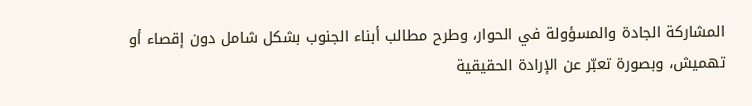المشاركة الجادة والمسؤولة في الحوار، وطرح مطالب أبناء الجنوب بشكل شامل دون إقصاء أو تهميش، وبصورة تعبّر عن الإرادة الحقيقية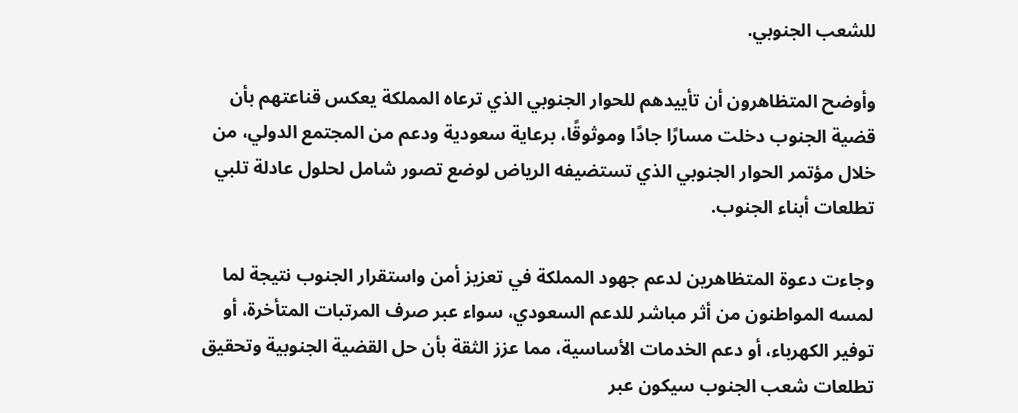للشعب الجنوبي.

وأوضح المتظاهرون أن تأييدهم للحوار الجنوبي الذي ترعاه المملكة يعكس قناعتهم بأن قضية الجنوب دخلت مسارًا جادًا وموثوقًا، برعاية سعودية ودعم من المجتمع الدولي، من خلال مؤتمر الحوار الجنوبي الذي تستضيفه الرياض لوضع تصور شامل لحلول عادلة تلبي تطلعات أبناء الجنوب.

وجاءت دعوة المتظاهرين لدعم جهود المملكة في تعزيز أمن واستقرار الجنوب نتيجة لما لمسه المواطنون من أثر مباشر للدعم السعودي، سواء عبر صرف المرتبات المتأخرة، أو توفير الكهرباء، أو دعم الخدمات الأساسية، مما عزز الثقة بأن حل القضية الجنوبية وتحقيق تطلعات شعب الجنوب سيكون عبر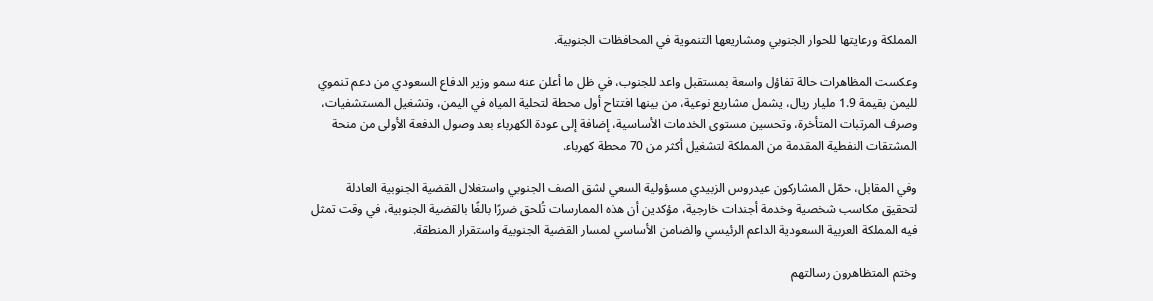المملكة ورعايتها للحوار الجنوبي ومشاريعها التنموية في المحافظات الجنوبية.

وعكست المظاهرات حالة تفاؤل واسعة بمستقبل واعد للجنوب، في ظل ما أعلن عنه سمو وزير الدفاع السعودي من دعم تنموي لليمن بقيمة 1.9 مليار ريال، يشمل مشاريع نوعية، من بينها افتتاح أول محطة لتحلية المياه في اليمن، وتشغيل المستشفيات، وصرف المرتبات المتأخرة، وتحسين مستوى الخدمات الأساسية، إضافة إلى عودة الكهرباء بعد وصول الدفعة الأولى من منحة المشتقات النفطية المقدمة من المملكة لتشغيل أكثر من 70 محطة كهرباء.

وفي المقابل، حمّل المشاركون عيدروس الزبيدي مسؤولية السعي لشق الصف الجنوبي واستغلال القضية الجنوبية العادلة لتحقيق مكاسب شخصية وخدمة أجندات خارجية، مؤكدين أن هذه الممارسات تُلحق ضررًا بالغًا بالقضية الجنوبية، في وقت تمثل فيه المملكة العربية السعودية الداعم الرئيسي والضامن الأساسي لمسار القضية الجنوبية واستقرار المنطقة.

وختم المتظاهرون رسالتهم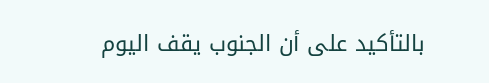بالتأكيد على أن الجنوب يقف اليوم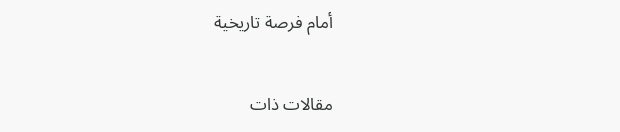أمام فرصة تاريخية

مقالات ذات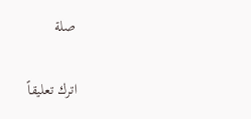صلة

اترك تعليقاً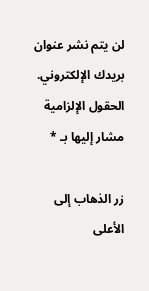لن يتم نشر عنوان بريدك الإلكتروني. الحقول الإلزامية مشار إليها بـ *

زر الذهاب إلى الأعلى